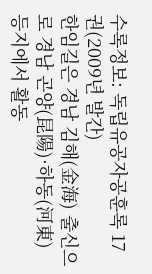수록정보: 독립유공자공훈록 17권(2009년 발간)
한임길은 경남 김해(金海) 출신으로 경남 곤양(昆陽)·하동(河東) 등지에서 활동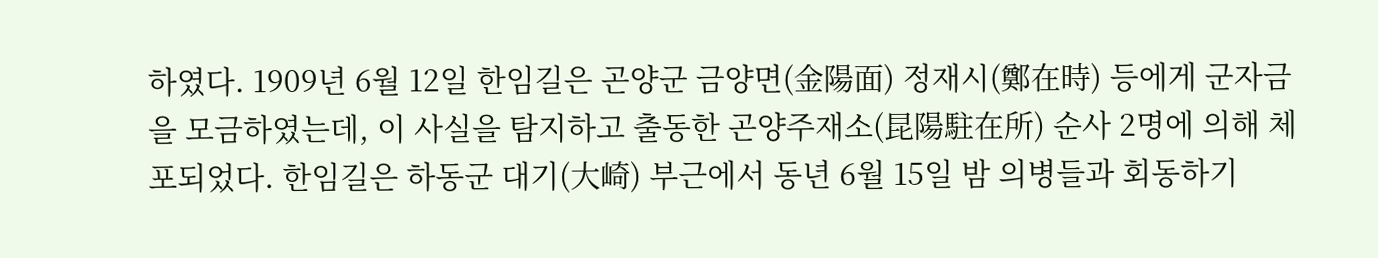하였다. 1909년 6월 12일 한임길은 곤양군 금양면(金陽面) 정재시(鄭在時) 등에게 군자금을 모금하였는데, 이 사실을 탐지하고 출동한 곤양주재소(昆陽駐在所) 순사 2명에 의해 체포되었다. 한임길은 하동군 대기(大崎) 부근에서 동년 6월 15일 밤 의병들과 회동하기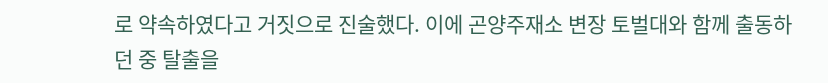로 약속하였다고 거짓으로 진술했다. 이에 곤양주재소 변장 토벌대와 함께 출동하던 중 탈출을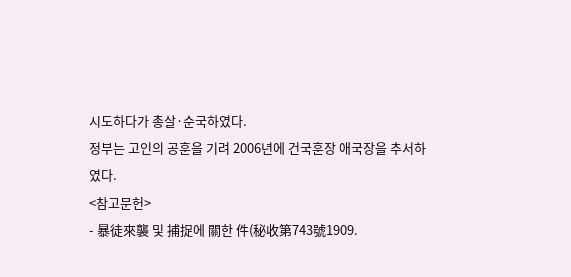시도하다가 총살·순국하였다.
정부는 고인의 공훈을 기려 2006년에 건국훈장 애국장을 추서하였다.
<참고문헌>
- 暴徒來襲 및 捕捉에 關한 件(秘收第743號1909.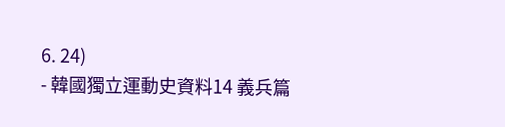6. 24)
- 韓國獨立運動史資料14 義兵篇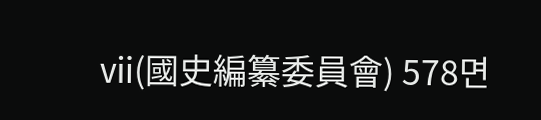ⅶ(國史編纂委員會) 578면